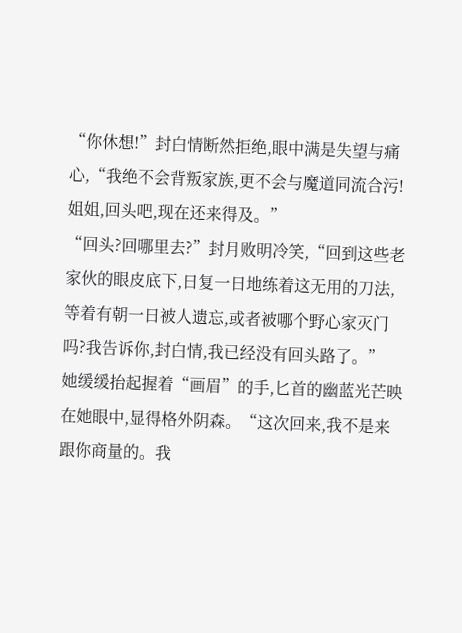“你休想!”封白情断然拒绝,眼中满是失望与痛心,“我绝不会背叛家族,更不会与魔道同流合污!姐姐,回头吧,现在还来得及。”
“回头?回哪里去?”封月败明冷笑,“回到这些老家伙的眼皮底下,日复一日地练着这无用的刀法,等着有朝一日被人遗忘,或者被哪个野心家灭门吗?我告诉你,封白情,我已经没有回头路了。”
她缓缓抬起握着“画眉”的手,匕首的幽蓝光芒映在她眼中,显得格外阴森。“这次回来,我不是来跟你商量的。我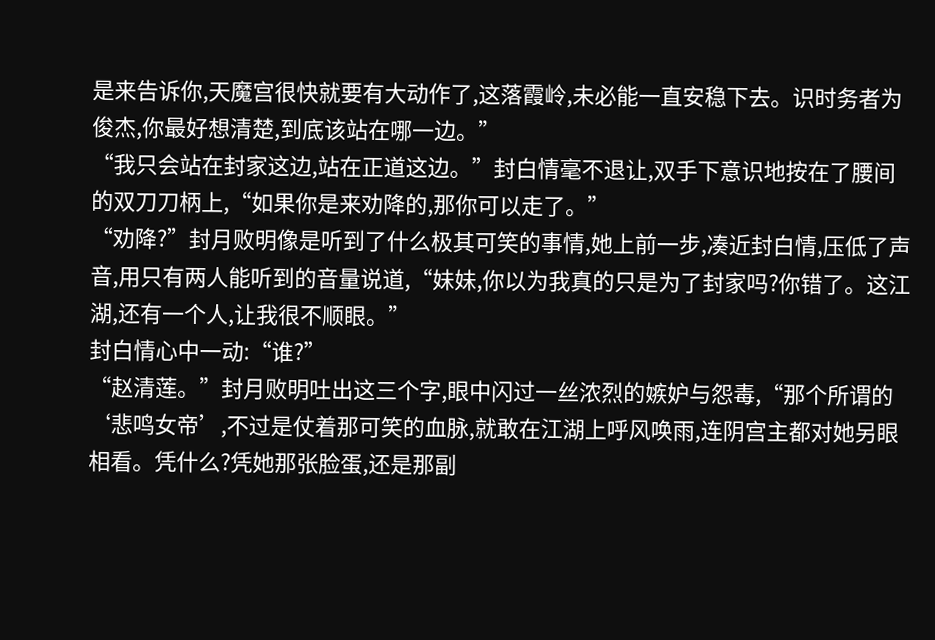是来告诉你,天魔宫很快就要有大动作了,这落霞岭,未必能一直安稳下去。识时务者为俊杰,你最好想清楚,到底该站在哪一边。”
“我只会站在封家这边,站在正道这边。”封白情毫不退让,双手下意识地按在了腰间的双刀刀柄上,“如果你是来劝降的,那你可以走了。”
“劝降?”封月败明像是听到了什么极其可笑的事情,她上前一步,凑近封白情,压低了声音,用只有两人能听到的音量说道,“妹妹,你以为我真的只是为了封家吗?你错了。这江湖,还有一个人,让我很不顺眼。”
封白情心中一动:“谁?”
“赵清莲。”封月败明吐出这三个字,眼中闪过一丝浓烈的嫉妒与怨毒,“那个所谓的‘悲鸣女帝’,不过是仗着那可笑的血脉,就敢在江湖上呼风唤雨,连阴宫主都对她另眼相看。凭什么?凭她那张脸蛋,还是那副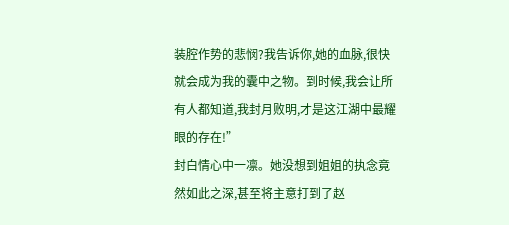装腔作势的悲悯?我告诉你,她的血脉,很快就会成为我的囊中之物。到时候,我会让所有人都知道,我封月败明,才是这江湖中最耀眼的存在!”
封白情心中一凛。她没想到姐姐的执念竟然如此之深,甚至将主意打到了赵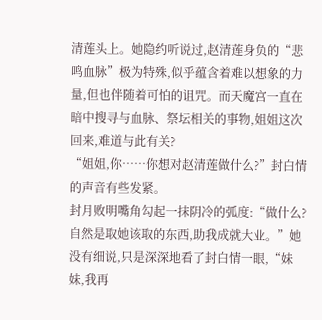清莲头上。她隐约听说过,赵清莲身负的“悲鸣血脉”极为特殊,似乎蕴含着难以想象的力量,但也伴随着可怕的诅咒。而天魔宫一直在暗中搜寻与血脉、祭坛相关的事物,姐姐这次回来,难道与此有关?
“姐姐,你……你想对赵清莲做什么?”封白情的声音有些发紧。
封月败明嘴角勾起一抹阴冷的弧度:“做什么?自然是取她该取的东西,助我成就大业。”她没有细说,只是深深地看了封白情一眼,“妹妹,我再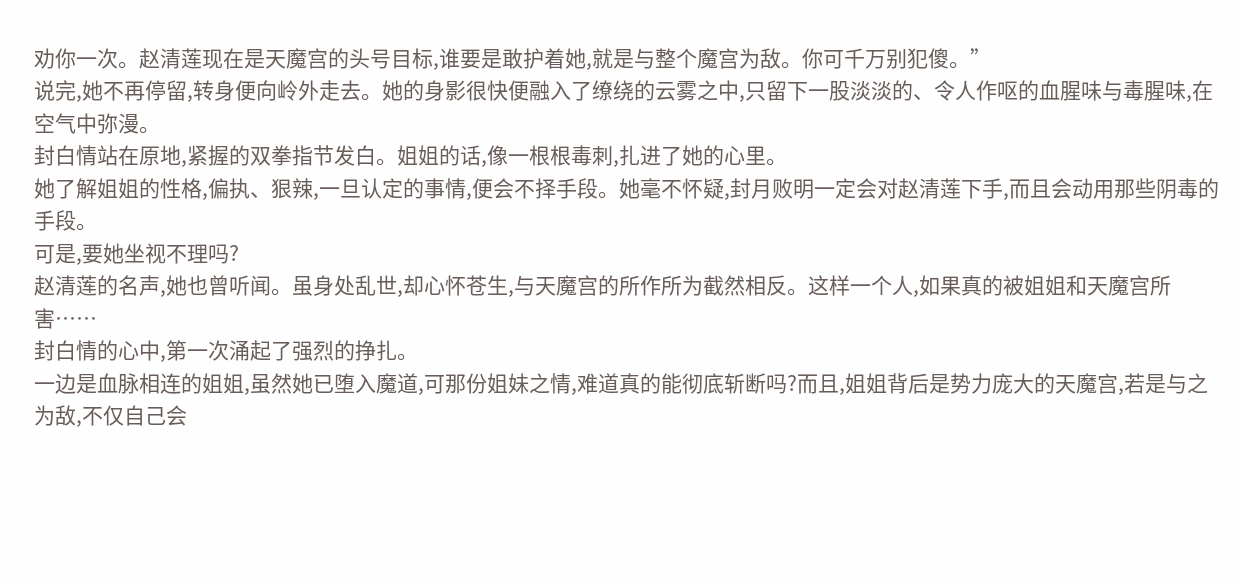劝你一次。赵清莲现在是天魔宫的头号目标,谁要是敢护着她,就是与整个魔宫为敌。你可千万别犯傻。”
说完,她不再停留,转身便向岭外走去。她的身影很快便融入了缭绕的云雾之中,只留下一股淡淡的、令人作呕的血腥味与毒腥味,在空气中弥漫。
封白情站在原地,紧握的双拳指节发白。姐姐的话,像一根根毒刺,扎进了她的心里。
她了解姐姐的性格,偏执、狠辣,一旦认定的事情,便会不择手段。她毫不怀疑,封月败明一定会对赵清莲下手,而且会动用那些阴毒的手段。
可是,要她坐视不理吗?
赵清莲的名声,她也曾听闻。虽身处乱世,却心怀苍生,与天魔宫的所作所为截然相反。这样一个人,如果真的被姐姐和天魔宫所害……
封白情的心中,第一次涌起了强烈的挣扎。
一边是血脉相连的姐姐,虽然她已堕入魔道,可那份姐妹之情,难道真的能彻底斩断吗?而且,姐姐背后是势力庞大的天魔宫,若是与之为敌,不仅自己会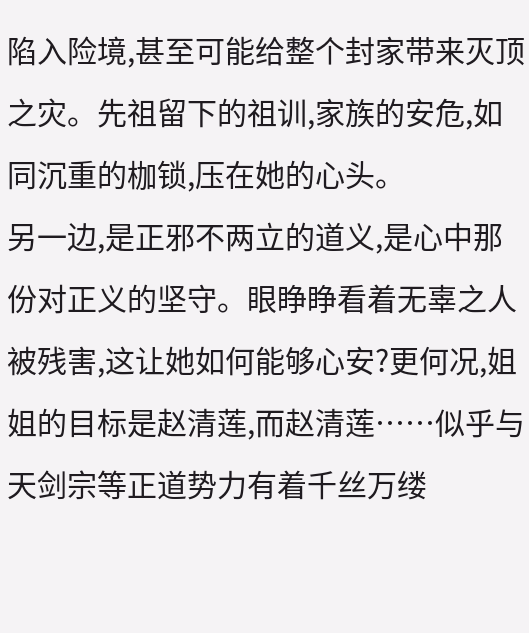陷入险境,甚至可能给整个封家带来灭顶之灾。先祖留下的祖训,家族的安危,如同沉重的枷锁,压在她的心头。
另一边,是正邪不两立的道义,是心中那份对正义的坚守。眼睁睁看着无辜之人被残害,这让她如何能够心安?更何况,姐姐的目标是赵清莲,而赵清莲……似乎与天剑宗等正道势力有着千丝万缕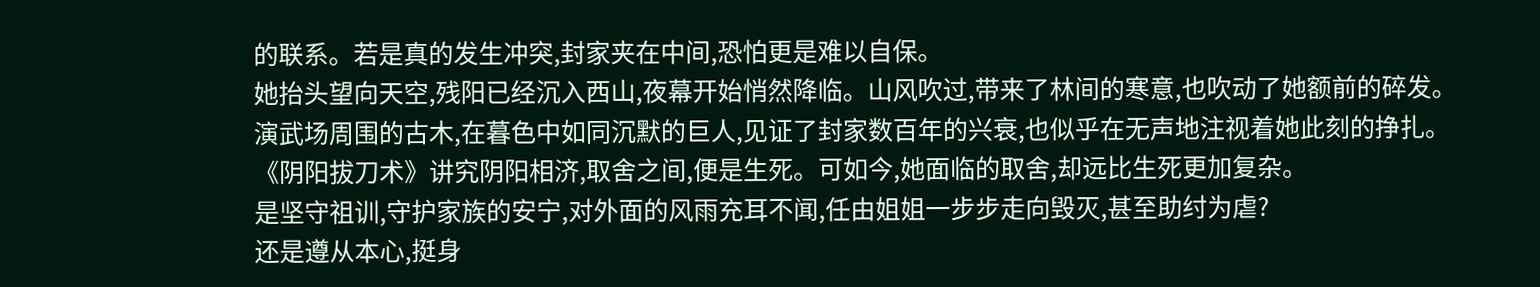的联系。若是真的发生冲突,封家夹在中间,恐怕更是难以自保。
她抬头望向天空,残阳已经沉入西山,夜幕开始悄然降临。山风吹过,带来了林间的寒意,也吹动了她额前的碎发。
演武场周围的古木,在暮色中如同沉默的巨人,见证了封家数百年的兴衰,也似乎在无声地注视着她此刻的挣扎。
《阴阳拔刀术》讲究阴阳相济,取舍之间,便是生死。可如今,她面临的取舍,却远比生死更加复杂。
是坚守祖训,守护家族的安宁,对外面的风雨充耳不闻,任由姐姐一步步走向毁灭,甚至助纣为虐?
还是遵从本心,挺身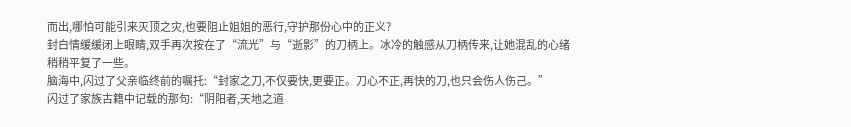而出,哪怕可能引来灭顶之灾,也要阻止姐姐的恶行,守护那份心中的正义?
封白情缓缓闭上眼睛,双手再次按在了“流光”与“逝影”的刀柄上。冰冷的触感从刀柄传来,让她混乱的心绪稍稍平复了一些。
脑海中,闪过了父亲临终前的嘱托:“封家之刀,不仅要快,更要正。刀心不正,再快的刀,也只会伤人伤己。”
闪过了家族古籍中记载的那句:“阴阳者,天地之道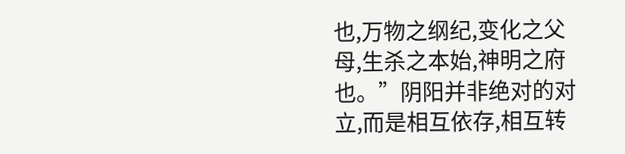也,万物之纲纪,变化之父母,生杀之本始,神明之府也。”阴阳并非绝对的对立,而是相互依存,相互转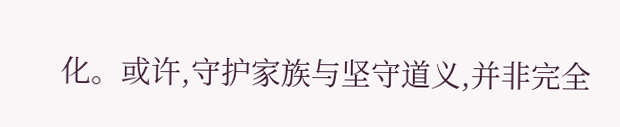化。或许,守护家族与坚守道义,并非完全